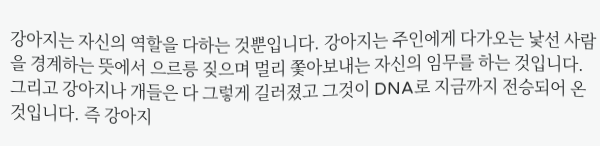강아지는 자신의 역할을 다하는 것뿐입니다. 강아지는 주인에게 다가오는 낯선 사람을 경계하는 뜻에서 으르릉 짖으며 멀리 쫓아보내는 자신의 임무를 하는 것입니다. 그리고 강아지나 개들은 다 그렇게 길러졌고 그것이 DNA로 지금까지 전승되어 온 것입니다. 즉 강아지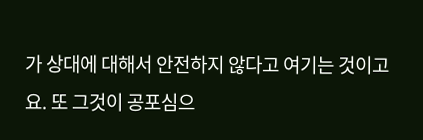가 상대에 대해서 안전하지 않다고 여기는 것이고요. 또 그것이 공포심으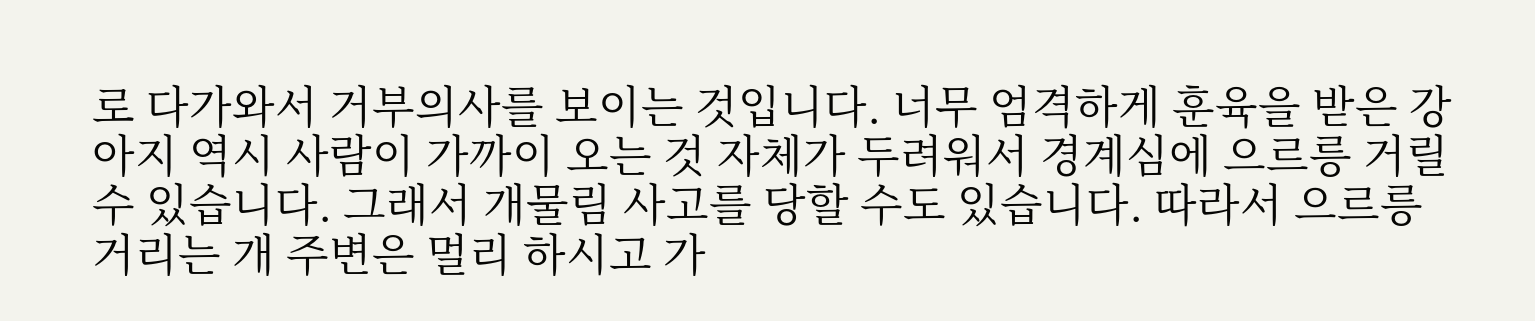로 다가와서 거부의사를 보이는 것입니다. 너무 엄격하게 훈육을 받은 강아지 역시 사람이 가까이 오는 것 자체가 두려워서 경계심에 으르릉 거릴 수 있습니다. 그래서 개물림 사고를 당할 수도 있습니다. 따라서 으르릉 거리는 개 주변은 멀리 하시고 가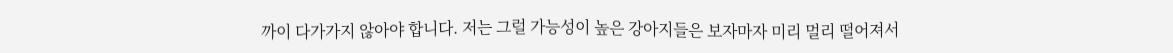까이 다가가지 않아야 합니다. 저는 그럴 가능성이 높은 강아지들은 보자마자 미리 멀리 떨어져서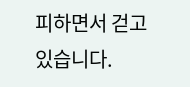피하면서 걷고 있습니다.